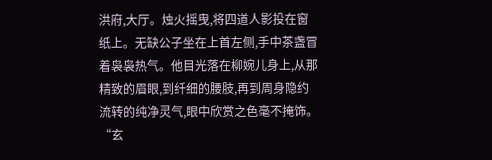洪府,大厅。烛火摇曳,将四道人影投在窗纸上。无缺公子坐在上首左侧,手中茶盏冒着袅袅热气。他目光落在柳婉儿身上,从那精致的眉眼,到纤细的腰肢,再到周身隐约流转的纯净灵气,眼中欣赏之色毫不掩饰。“玄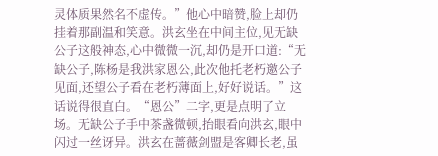灵体质果然名不虚传。”他心中暗赞,脸上却仍挂着那副温和笑意。洪玄坐在中间主位,见无缺公子这般神态,心中微微一沉,却仍是开口道:“无缺公子,陈杨是我洪家恩公,此次他托老朽邀公子见面,还望公子看在老朽薄面上,好好说话。”这话说得很直白。“恩公”二字,更是点明了立场。无缺公子手中茶盏微顿,抬眼看向洪玄,眼中闪过一丝讶异。洪玄在蔷薇剑盟是客卿长老,虽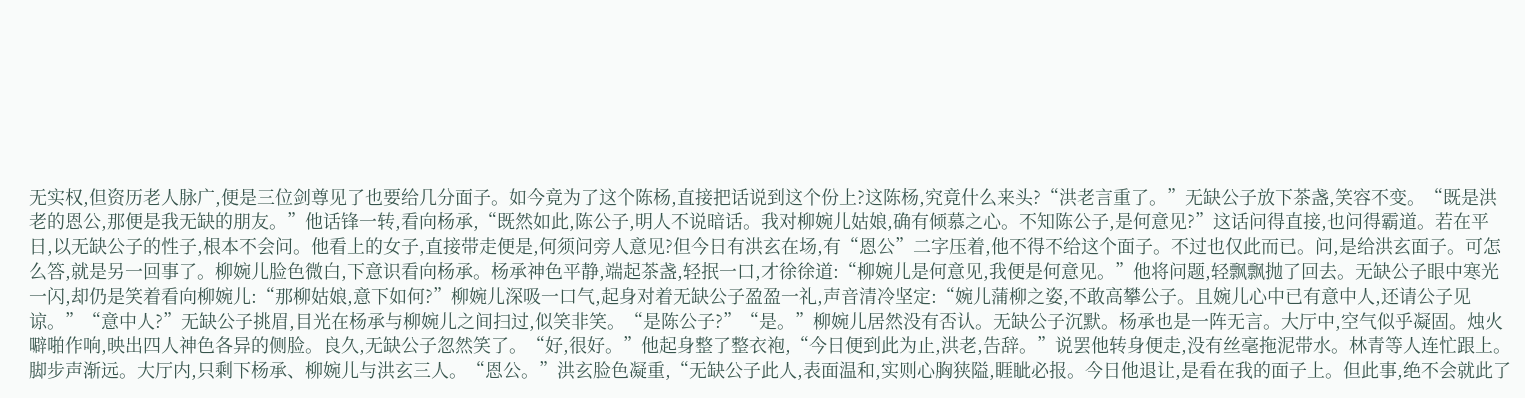无实权,但资历老人脉广,便是三位剑尊见了也要给几分面子。如今竟为了这个陈杨,直接把话说到这个份上?这陈杨,究竟什么来头?“洪老言重了。”无缺公子放下茶盏,笑容不变。“既是洪老的恩公,那便是我无缺的朋友。”他话锋一转,看向杨承,“既然如此,陈公子,明人不说暗话。我对柳婉儿姑娘,确有倾慕之心。不知陈公子,是何意见?”这话问得直接,也问得霸道。若在平日,以无缺公子的性子,根本不会问。他看上的女子,直接带走便是,何须问旁人意见?但今日有洪玄在场,有“恩公”二字压着,他不得不给这个面子。不过也仅此而已。问,是给洪玄面子。可怎么答,就是另一回事了。柳婉儿脸色微白,下意识看向杨承。杨承神色平静,端起茶盏,轻抿一口,才徐徐道:“柳婉儿是何意见,我便是何意见。”他将问题,轻飘飘抛了回去。无缺公子眼中寒光一闪,却仍是笑着看向柳婉儿:“那柳姑娘,意下如何?”柳婉儿深吸一口气,起身对着无缺公子盈盈一礼,声音清冷坚定:“婉儿蒲柳之姿,不敢高攀公子。且婉儿心中已有意中人,还请公子见谅。”“意中人?”无缺公子挑眉,目光在杨承与柳婉儿之间扫过,似笑非笑。“是陈公子?”“是。”柳婉儿居然没有否认。无缺公子沉默。杨承也是一阵无言。大厅中,空气似乎凝固。烛火噼啪作响,映出四人神色各异的侧脸。良久,无缺公子忽然笑了。“好,很好。”他起身整了整衣袍,“今日便到此为止,洪老,告辞。”说罢他转身便走,没有丝毫拖泥带水。林青等人连忙跟上。脚步声渐远。大厅内,只剩下杨承、柳婉儿与洪玄三人。“恩公。”洪玄脸色凝重,“无缺公子此人,表面温和,实则心胸狭隘,睚眦必报。今日他退让,是看在我的面子上。但此事,绝不会就此了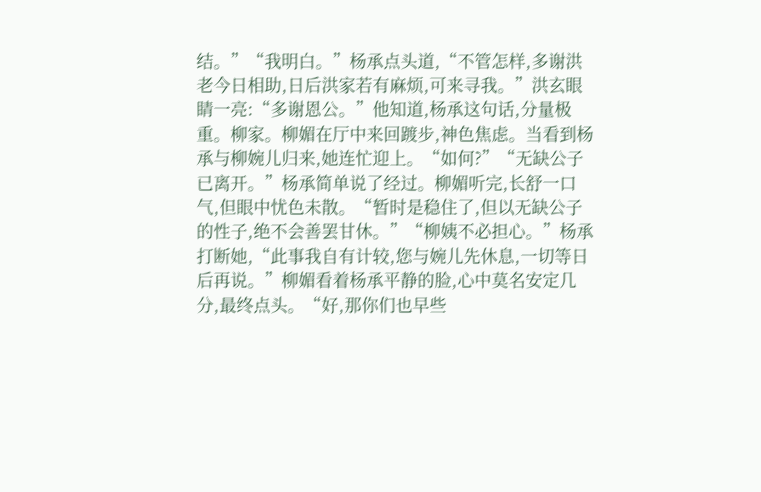结。”“我明白。”杨承点头道,“不管怎样,多谢洪老今日相助,日后洪家若有麻烦,可来寻我。”洪玄眼睛一亮:“多谢恩公。”他知道,杨承这句话,分量极重。柳家。柳媚在厅中来回踱步,神色焦虑。当看到杨承与柳婉儿归来,她连忙迎上。“如何?”“无缺公子已离开。”杨承简单说了经过。柳媚听完,长舒一口气,但眼中忧色未散。“暂时是稳住了,但以无缺公子的性子,绝不会善罢甘休。”“柳姨不必担心。”杨承打断她,“此事我自有计较,您与婉儿先休息,一切等日后再说。”柳媚看着杨承平静的脸,心中莫名安定几分,最终点头。“好,那你们也早些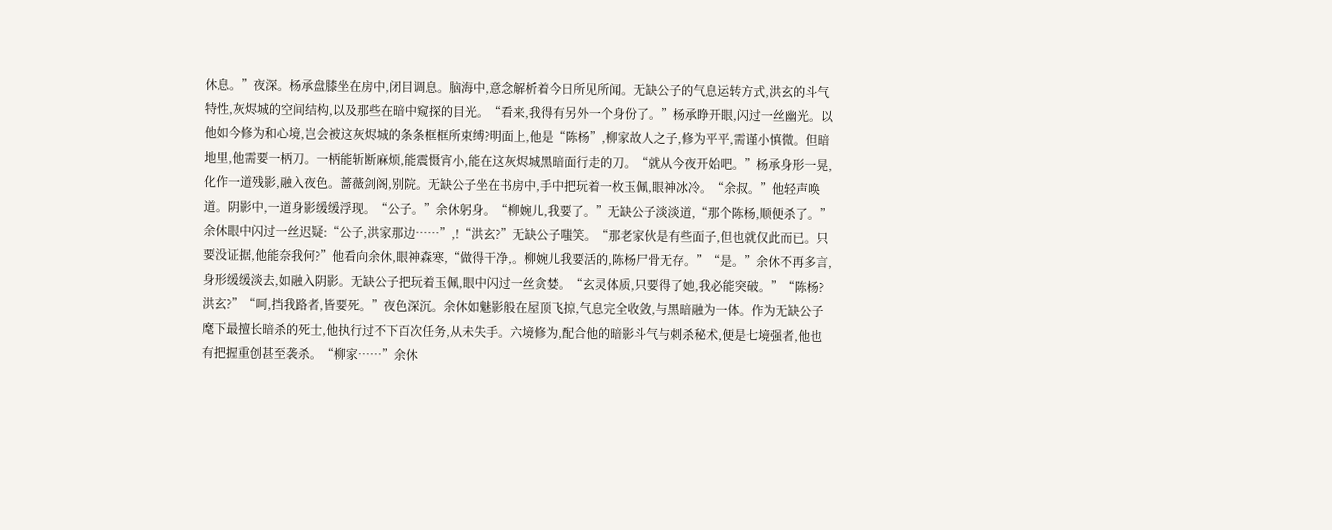休息。”夜深。杨承盘膝坐在房中,闭目调息。脑海中,意念解析着今日所见所闻。无缺公子的气息运转方式,洪玄的斗气特性,灰烬城的空间结构,以及那些在暗中窥探的目光。“看来,我得有另外一个身份了。”杨承睁开眼,闪过一丝幽光。以他如今修为和心境,岂会被这灰烬城的条条框框所束缚?明面上,他是“陈杨”,柳家故人之子,修为平平,需谨小慎微。但暗地里,他需要一柄刀。一柄能斩断麻烦,能震慑宵小,能在这灰烬城黑暗面行走的刀。“就从今夜开始吧。”杨承身形一晃,化作一道残影,融入夜色。蔷薇剑阁,别院。无缺公子坐在书房中,手中把玩着一枚玉佩,眼神冰冷。“余叔。”他轻声唤道。阴影中,一道身影缓缓浮现。“公子。”余休躬身。“柳婉儿,我要了。”无缺公子淡淡道,“那个陈杨,顺便杀了。”余休眼中闪过一丝迟疑:“公子,洪家那边……”,!“洪玄?”无缺公子嗤笑。“那老家伙是有些面子,但也就仅此而已。只要没证据,他能奈我何?”他看向余休,眼神森寒,“做得干净,。柳婉儿我要活的,陈杨尸骨无存。”“是。”余休不再多言,身形缓缓淡去,如融入阴影。无缺公子把玩着玉佩,眼中闪过一丝贪婪。“玄灵体质,只要得了她,我必能突破。”“陈杨?洪玄?”“呵,挡我路者,皆要死。”夜色深沉。余休如魅影般在屋顶飞掠,气息完全收敛,与黑暗融为一体。作为无缺公子麾下最擅长暗杀的死士,他执行过不下百次任务,从未失手。六境修为,配合他的暗影斗气与刺杀秘术,便是七境强者,他也有把握重创甚至袭杀。“柳家……”余休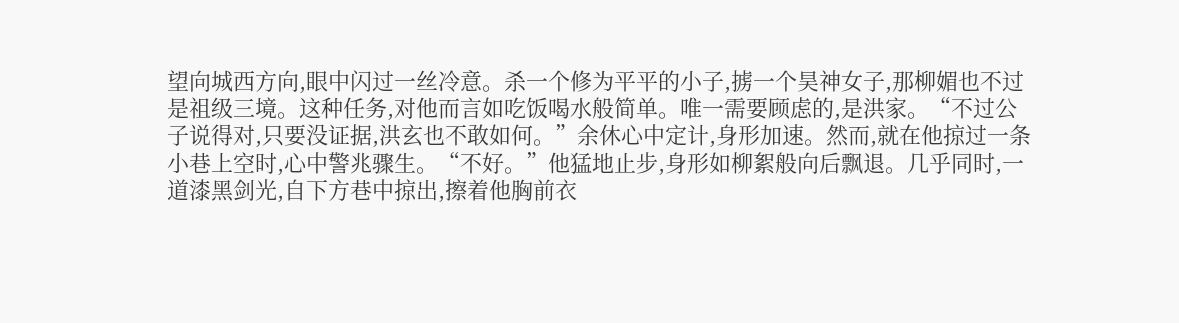望向城西方向,眼中闪过一丝冷意。杀一个修为平平的小子,掳一个昊神女子,那柳媚也不过是祖级三境。这种任务,对他而言如吃饭喝水般简单。唯一需要顾虑的,是洪家。“不过公子说得对,只要没证据,洪玄也不敢如何。”余休心中定计,身形加速。然而,就在他掠过一条小巷上空时,心中警兆骤生。“不好。”他猛地止步,身形如柳絮般向后飘退。几乎同时,一道漆黑剑光,自下方巷中掠出,擦着他胸前衣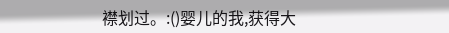襟划过。:()婴儿的我,获得大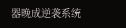器晚成逆袭系统